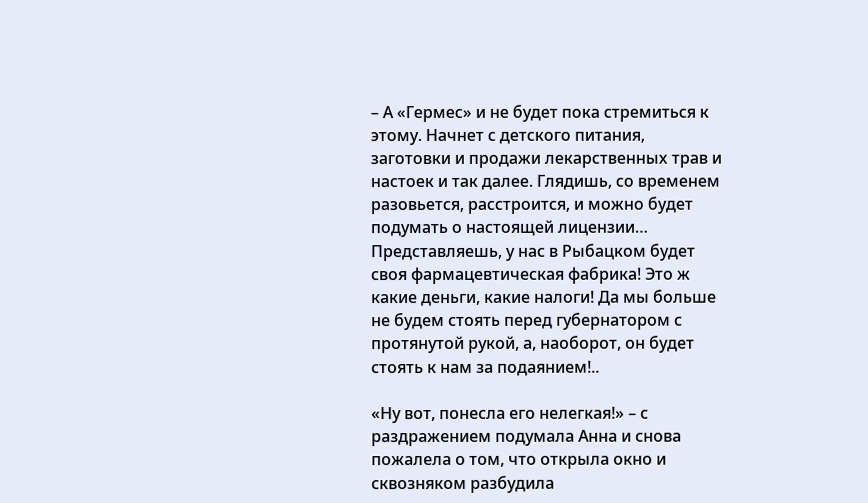– А «Гермес» и не будет пока стремиться к этому. Начнет с детского питания, заготовки и продажи лекарственных трав и настоек и так далее. Глядишь, со временем разовьется, расстроится, и можно будет подумать о настоящей лицензии… Представляешь, у нас в Рыбацком будет своя фармацевтическая фабрика! Это ж какие деньги, какие налоги! Да мы больше не будем стоять перед губернатором с протянутой рукой, а, наоборот, он будет стоять к нам за подаянием!..

«Ну вот, понесла его нелегкая!» – с раздражением подумала Анна и снова пожалела о том, что открыла окно и сквозняком разбудила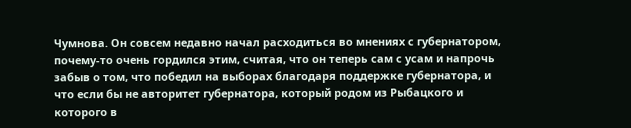Чумнова. Он совсем недавно начал расходиться во мнениях с губернатором, почему-то очень гордился этим, считая, что он теперь сам с усам и напрочь забыв о том, что победил на выборах благодаря поддержке губернатора, и что если бы не авторитет губернатора, который родом из Рыбацкого и которого в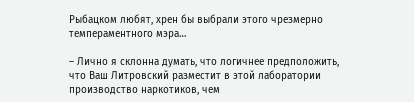Рыбацком любят, хрен бы выбрали этого чрезмерно темпераментного мэра…

– Лично я склонна думать, что логичнее предположить, что Ваш Литровский разместит в этой лаборатории производство наркотиков, чем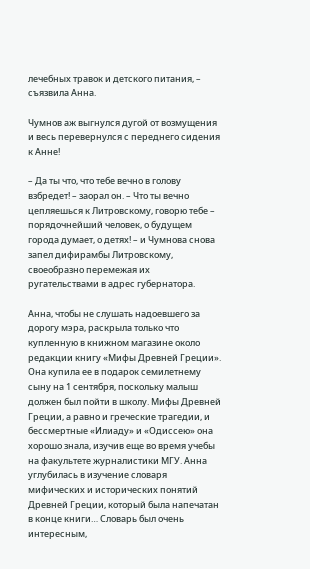лечебных травок и детского питания, – съязвила Анна.

Чумнов аж выгнулся дугой от возмущения и весь перевернулся с переднего сидения к Анне!

– Да ты что, что тебе вечно в голову взбредет! – заорал он. – Что ты вечно цепляешься к Литровскому, говорю тебе – порядочнейший человек, о будущем города думает, о детях! – и Чумнова снова запел дифирамбы Литровскому, своеобразно перемежая их ругательствами в адрес губернатора.

Анна, чтобы не слушать надоевшего за дорогу мэра, раскрыла только что купленную в книжном магазине около редакции книгу «Мифы Древней Греции». Она купила ее в подарок семилетнему сыну на 1 сентября, поскольку малыш должен был пойти в школу. Мифы Древней Греции, а равно и греческие трагедии, и бессмертные «Илиаду» и «Одиссею» она хорошо знала, изучив еще во время учебы на факультете журналистики МГУ. Анна углубилась в изучение словаря мифических и исторических понятий Древней Греции, который была напечатан в конце книги… Словарь был очень интересным,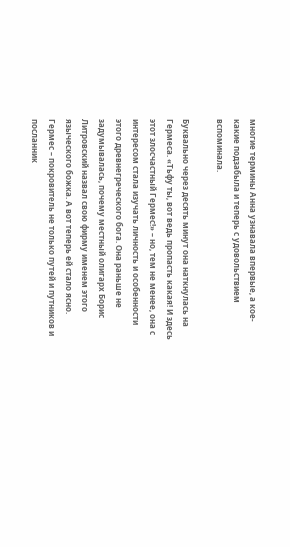многие термины Анна узнавала впервые, а кое-какие подзабыла и теперь с удовольствием вспоминала.

Буквально через десять минут она наткнулась на Гермеса. «Тьфу ты, вот ведь пропасть какая! И здесь этот злосчастный Гермес!» – но, тем не менее, она с интересом стала изучать личность и особенности этого древнегреческого бога. Она раньше не задумывалась, почему местный олигарх Борис Литровский назвал свою фирму именем этого языческого божка. А вот теперь ей стало ясно. Гермес – покровитель не только путей и путников и посланник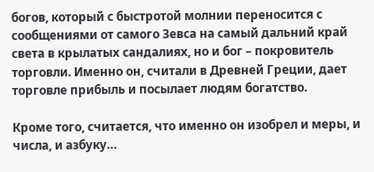богов, который с быстротой молнии переносится с сообщениями от самого Зевса на самый дальний край света в крылатых сандалиях, но и бог – покровитель торговли. Именно он, считали в Древней Греции, дает торговле прибыль и посылает людям богатство.

Кроме того, считается, что именно он изобрел и меры, и числа, и азбуку…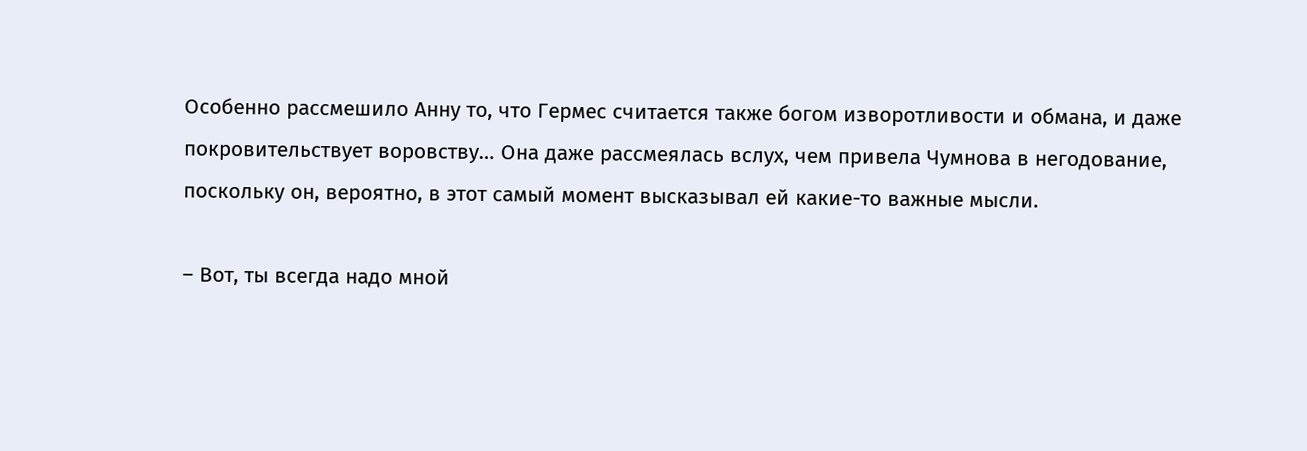Особенно рассмешило Анну то, что Гермес считается также богом изворотливости и обмана, и даже покровительствует воровству… Она даже рассмеялась вслух, чем привела Чумнова в негодование, поскольку он, вероятно, в этот самый момент высказывал ей какие-то важные мысли.

– Вот, ты всегда надо мной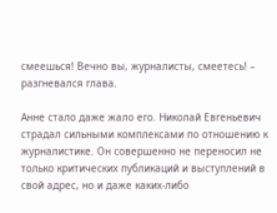смеешься! Вечно вы, журналисты, смеетесь! – разгневался глава.

Анне стало даже жало его. Николай Евгеньевич страдал сильными комплексами по отношению к журналистике. Он совершенно не переносил не только критических публикаций и выступлений в свой адрес, но и даже каких-либо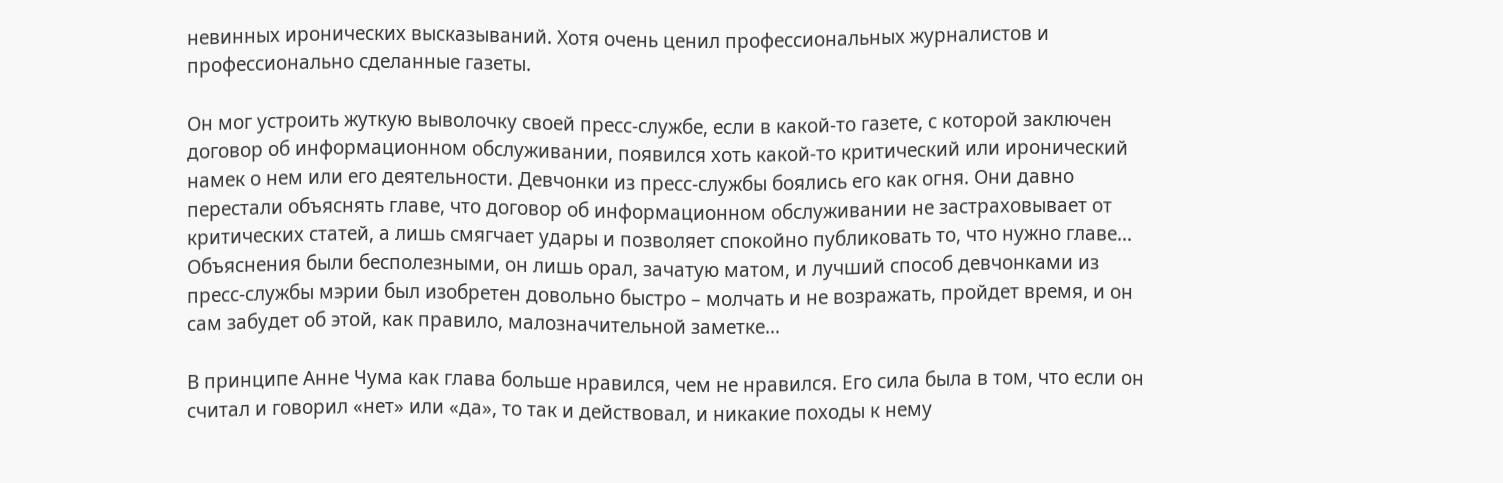невинных иронических высказываний. Хотя очень ценил профессиональных журналистов и профессионально сделанные газеты.

Он мог устроить жуткую выволочку своей пресс-службе, если в какой-то газете, с которой заключен договор об информационном обслуживании, появился хоть какой-то критический или иронический намек о нем или его деятельности. Девчонки из пресс-службы боялись его как огня. Они давно перестали объяснять главе, что договор об информационном обслуживании не застраховывает от критических статей, а лишь смягчает удары и позволяет спокойно публиковать то, что нужно главе… Объяснения были бесполезными, он лишь орал, зачатую матом, и лучший способ девчонками из пресс-службы мэрии был изобретен довольно быстро – молчать и не возражать, пройдет время, и он сам забудет об этой, как правило, малозначительной заметке…

В принципе Анне Чума как глава больше нравился, чем не нравился. Его сила была в том, что если он считал и говорил «нет» или «да», то так и действовал, и никакие походы к нему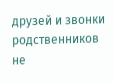друзей и звонки родственников не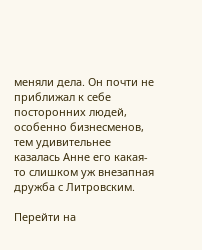меняли дела. Он почти не приближал к себе посторонних людей, особенно бизнесменов, тем удивительнее казалась Анне его какая-то слишком уж внезапная дружба с Литровским.

Перейти на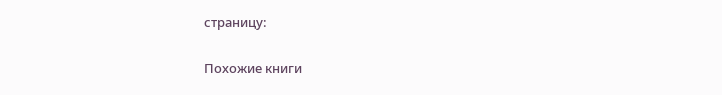страницу:

Похожие книги